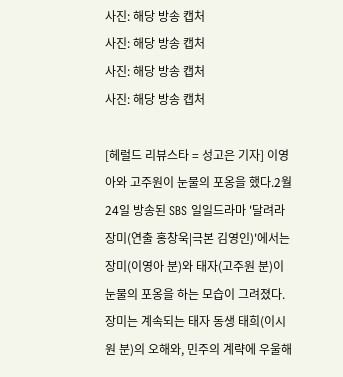사진: 해당 방송 캡처
사진: 해당 방송 캡처
사진: 해당 방송 캡처
사진: 해당 방송 캡처

[헤럴드 리뷰스타 = 성고은 기자] 이영아와 고주원이 눈물의 포옹을 했다.2월 24일 방송된 SBS 일일드라마 '달려라 장미(연출 홍창욱|극본 김영인)'에서는 장미(이영아 분)와 태자(고주원 분)이 눈물의 포옹을 하는 모습이 그려졌다. 장미는 계속되는 태자 동생 태희(이시원 분)의 오해와, 민주의 계략에 우울해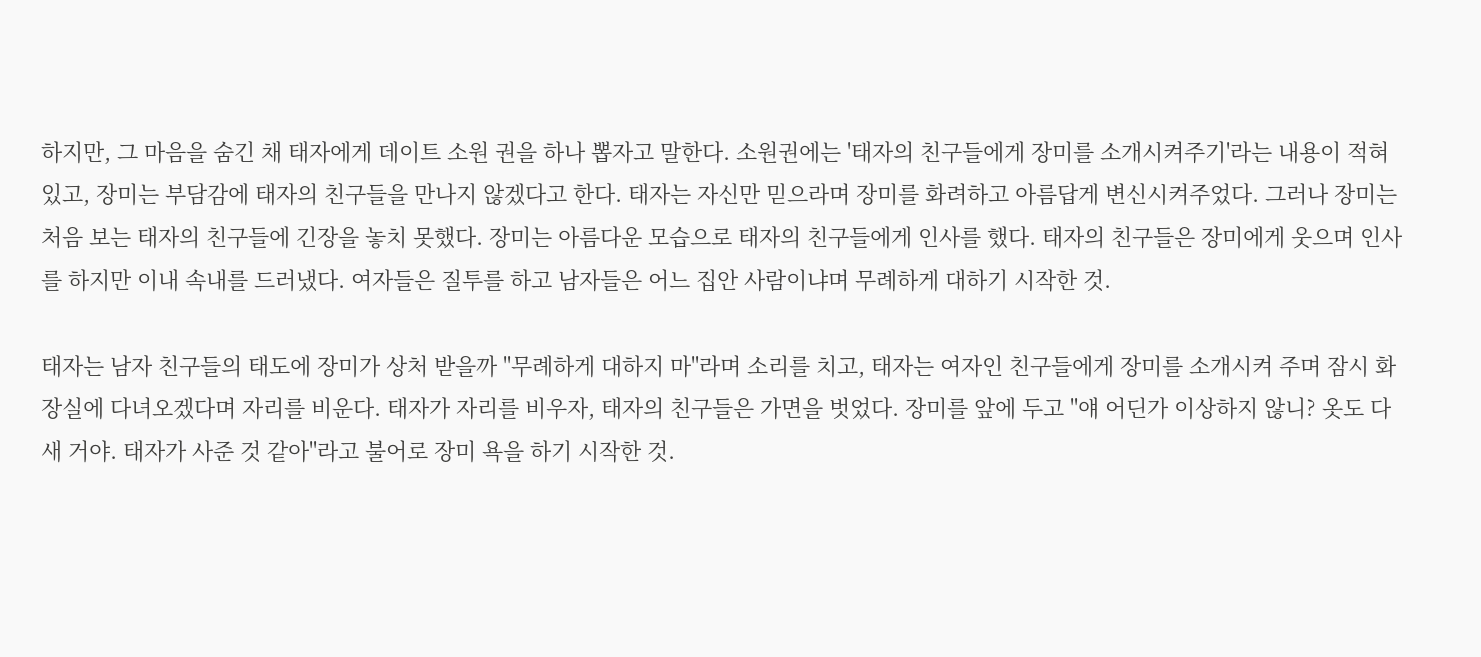하지만, 그 마음을 숨긴 채 태자에게 데이트 소원 권을 하나 뽑자고 말한다. 소원권에는 '태자의 친구들에게 장미를 소개시켜주기'라는 내용이 적혀 있고, 장미는 부담감에 태자의 친구들을 만나지 않겠다고 한다. 태자는 자신만 믿으라며 장미를 화려하고 아름답게 변신시켜주었다. 그러나 장미는 처음 보는 태자의 친구들에 긴장을 놓치 못했다. 장미는 아름다운 모습으로 태자의 친구들에게 인사를 했다. 태자의 친구들은 장미에게 웃으며 인사를 하지만 이내 속내를 드러냈다. 여자들은 질투를 하고 남자들은 어느 집안 사람이냐며 무례하게 대하기 시작한 것.

태자는 남자 친구들의 태도에 장미가 상처 받을까 "무례하게 대하지 마"라며 소리를 치고, 태자는 여자인 친구들에게 장미를 소개시켜 주며 잠시 화장실에 다녀오겠다며 자리를 비운다. 태자가 자리를 비우자, 태자의 친구들은 가면을 벗었다. 장미를 앞에 두고 "얘 어딘가 이상하지 않니? 옷도 다 새 거야. 태자가 사준 것 같아"라고 불어로 장미 욕을 하기 시작한 것.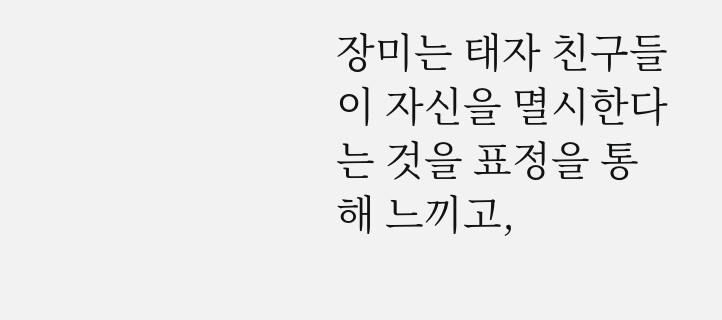장미는 태자 친구들이 자신을 멸시한다는 것을 표정을 통해 느끼고,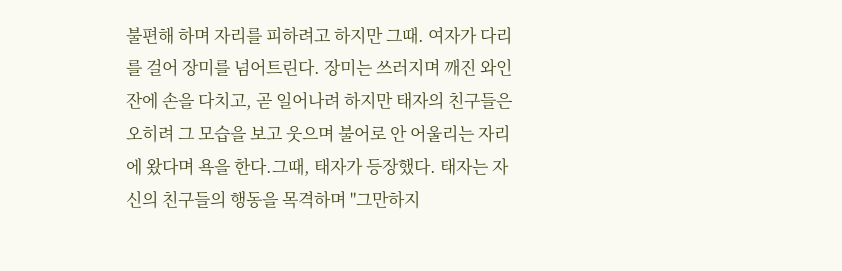불편해 하며 자리를 피하려고 하지만 그때. 여자가 다리를 걸어 장미를 넘어트린다. 장미는 쓰러지며 깨진 와인 잔에 손을 다치고, 곧 일어나려 하지만 태자의 친구들은 오히려 그 모습을 보고 웃으며 불어로 안 어울리는 자리에 왔다며 욕을 한다.그때, 태자가 등장했다. 태자는 자신의 친구들의 행동을 목격하며 "그만하지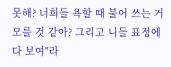못해? 너희들 욕할 때 불어 쓰는 거 모를 것 같아? 그리고 니들 표정에 다 보여"라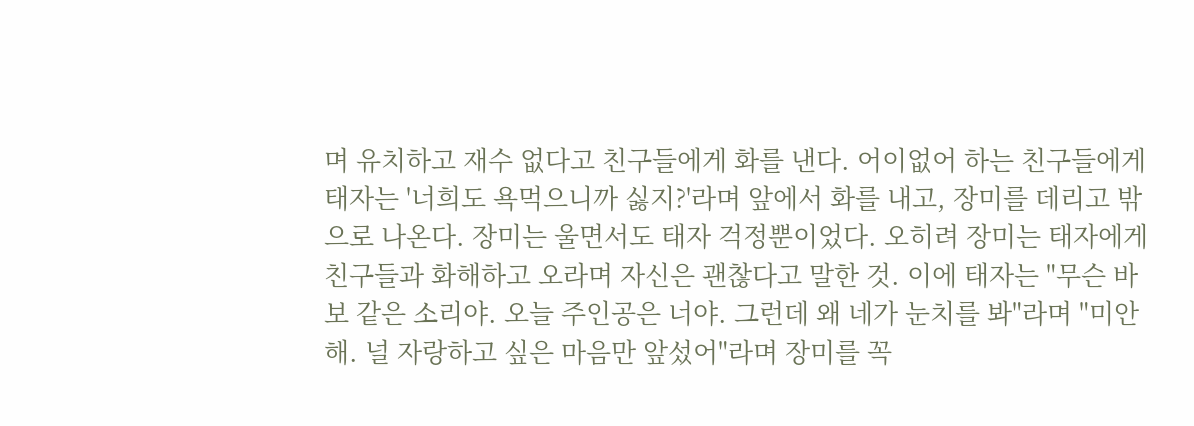며 유치하고 재수 없다고 친구들에게 화를 낸다. 어이없어 하는 친구들에게 태자는 '너희도 욕먹으니까 싫지?'라며 앞에서 화를 내고, 장미를 데리고 밖으로 나온다. 장미는 울면서도 태자 걱정뿐이었다. 오히려 장미는 태자에게 친구들과 화해하고 오라며 자신은 괜찮다고 말한 것. 이에 태자는 "무슨 바보 같은 소리야. 오늘 주인공은 너야. 그런데 왜 네가 눈치를 봐"라며 "미안해. 널 자랑하고 싶은 마음만 앞섰어"라며 장미를 꼭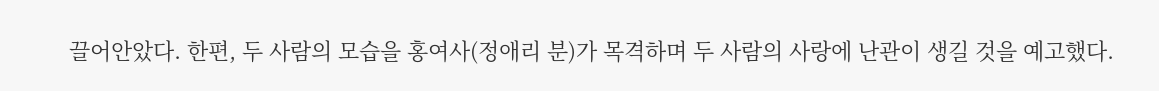끌어안았다. 한편, 두 사람의 모습을 홍여사(정애리 분)가 목격하며 두 사람의 사랑에 난관이 생길 것을 예고했다.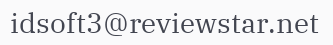idsoft3@reviewstar.net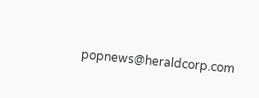popnews@heraldcorp.com